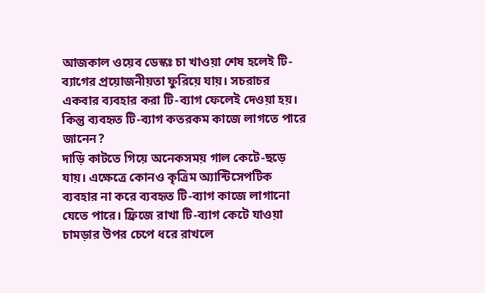আজকাল ওয়েব ডেস্কঃ চা খাওয়া শেষ হলেই টি-ব্যাগের প্রয়োজনীয়তা ফুরিয়ে যায়। সচরাচর একবার ব্যবহার করা টি-ব্যাগ ফেলেই দেওয়া হয়। কিন্তু ব্যবহৃত টি-ব্যাগ কতরকম কাজে লাগতে পারে জানেন?
দাড়ি কাটতে গিয়ে অনেকসময় গাল কেটে-ছড়ে যায়। এক্ষেত্রে কোনও কৃত্রিম অ্যান্টিসেপটিক ব্যবহার না করে ব্যবহৃত টি-ব্যাগ কাজে লাগানো যেতে পারে। ফ্রিজে রাখা টি-ব্যাগ কেটে যাওয়া চামড়ার উপর চেপে ধরে রাখলে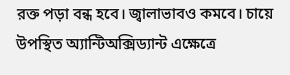রক্ত পড়া বন্ধ হবে। জ্বালাভাবও কমবে। চায়ে উপস্থিত অ্যান্টিঅক্সিড্যান্ট এক্ষেত্রে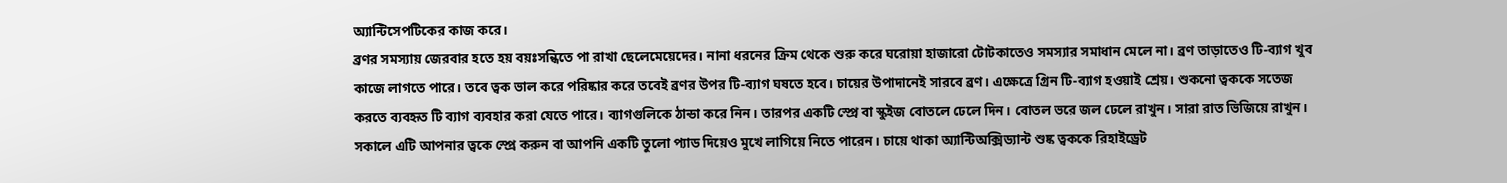অ্যান্টিসেপটিকের কাজ করে।
ব্রণর সমস্যায় জেরবার হতে হয় বয়ঃসন্ধিতে পা রাখা ছেলেমেয়েদের। নানা ধরনের ক্রিম থেকে শুরু করে ঘরোয়া হাজারো টোটকাতেও সমস্যার সমাধান মেলে না। ব্রণ তাড়াতেও টি-ব্যাগ খুব কাজে লাগতে পারে। তবে ত্বক ভাল করে পরিষ্কার করে তবেই ব্রণর উপর টি-ব্যাগ ঘষতে হবে। চায়ের উপাদানেই সারবে ব্রণ। এক্ষেত্রে গ্রিন টি-ব্যাগ হওয়াই শ্রেয়। শুকনো ত্বককে সতেজ করতে ব্যবহৃত টি ব্যাগ ব্যবহার করা যেতে পারে। ব্যাগগুলিকে ঠান্ডা করে নিন। তারপর একটি স্প্রে বা স্কুইজ বোতলে ঢেলে দিন। বোতল ভরে জল ঢেলে রাখুন। সারা রাত ভিজিয়ে রাখুন। সকালে এটি আপনার ত্বকে স্প্রে করুন বা আপনি একটি তুলো প্যাড দিয়েও মুখে লাগিয়ে নিতে পারেন। চায়ে থাকা অ্যান্টিঅক্সিড্যান্ট শুষ্ক ত্বককে রিহাইড্রেট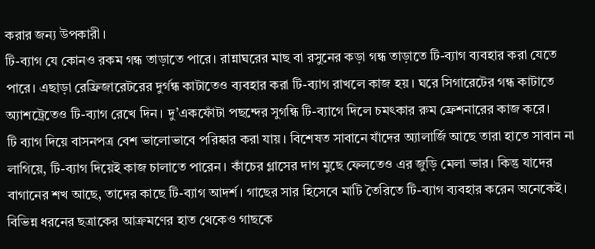করার জন্য উপকারী।
টি-ব্যাগ যে কোনও রকম গন্ধ তাড়াতে পারে। রান্নাঘরের মাছ বা রসুনের কড়া গন্ধ তাড়াতে টি-ব্যাগ ব্যবহার করা যেতে পারে। এছাড়া রেফ্রিজারেটরের দুর্গন্ধ কাটাতেও ব্যবহার করা টি-ব্যাগ রাখলে কাজ হয়। ঘরে সিগারেটের গন্ধ কাটাতে অ্যাশট্রেতেও টি-ব্যাগ রেখে দিন। দু’একফোঁটা পছন্দের সুগন্ধি টি-ব্যাগে দিলে চমৎকার রুম ফ্রেশনারের কাজ করে।
টি ব্যাগ দিয়ে বাসনপত্র বেশ ভালোভাবে পরিষ্কার করা যায়। বিশেষত সাবানে যাঁদের অ্যালার্জি আছে তারা হাতে সাবান না লাগিয়ে, টি-ব্যাগ দিয়েই কাজ চালাতে পারেন। কাঁচের গ্লাসের দাগ মুছে ফেলতেও এর জুড়ি মেলা ভার। কিন্তু যাদের বাগানের শখ আছে, তাদের কাছে টি-ব্যাগ আদর্শ। গাছের সার হিসেবে মাটি তৈরিতে টি-ব্যাগ ব্যবহার করেন অনেকেই। বিভিন্ন ধরনের ছত্রাকের আক্রমণের হাত থেকেও গাছকে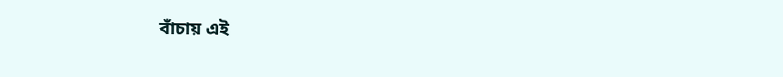বাঁচায় এই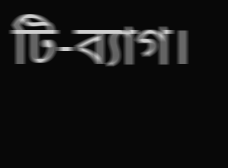টি-ব্যাগ।